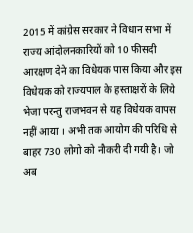2015 में कांग्रेस सरकार ने विधान सभा में राज्य आंदोलनकारियों को 10 फीसदी आरक्षण देने का विधेयक पास किया और इस विधेयक को राज्यपाल के हस्ताक्षरों के लिये भेजा परन्तु राजभवन से यह विधेयक वापस नहीं आया । अभी तक आयोग की परिधि से बाहर 730 लोगो को नौकरी दी गयी है। जो अब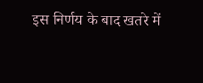इस निर्णय के बाद खतरे में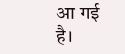आ गई है।